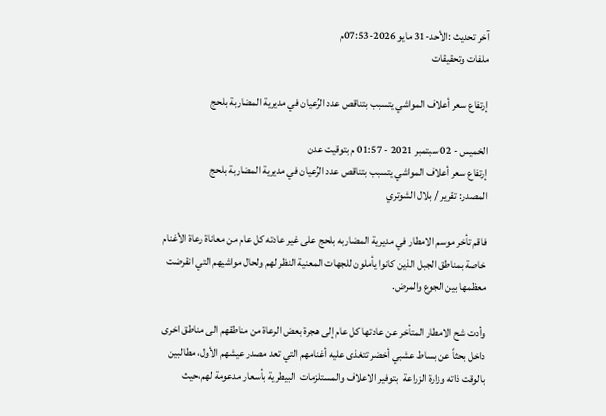آخر تحديث :الأحد-31 مايو 2026-07:53م
ملفات وتحقيقات

إرتفاع سعر أعلاف المواشي يتسبب بتناقص عدد الرُعيان في مديرية المضاربة بلحج

الخميس - 02 سبتمبر 2021 - 01:57 م بتوقيت عدن
إرتفاع سعر أعلاف المواشي يتسبب بتناقص عدد الرُعيان في مديرية المضاربة بلحج
المصدر: تقرير / بلال الشوتري

فاقم تأخر موسم الامطار في مديرية المضاربه بلحج على غير عادته كل عام من معاناة رعاة الأغنام خاصة بمناطق الجبل الذين كانوا يأملون للجهات المعنية النظر لهم ولحال مواشيهم التي انقرضت معظمها بين الجوع والمرض.

وأدت شح الامطار المتأخر عن عادتها كل عام إلى هجرة بعض الرعاة من مناطقهم الى مناطق اخرى داخل بحثاً عن بساط عشبي أخضر تتغذى عليه أغنامهم التي تعد مصدر عيشهم الأول، مطالبين بالوقت ذاته وزارة الزراعة  بتوفير الاعلاف والمستلزمات  البيطرية بأسعار مدعومة لهم،حيث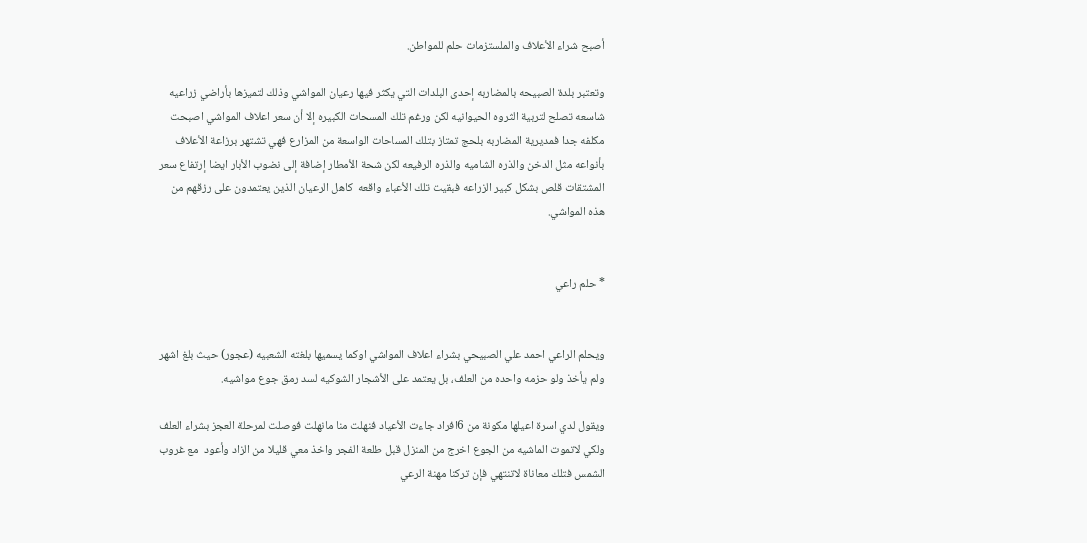أصبح شراء الأعلاف والملستزمات حلم للمواطن.

وتعتبر بلدة الصبيحه بالمضاربه إحدى البلدات التي يكثر فيها رعيان المواشي وذلك لتميزها بأراضي زراعيه شاسعه تصلح لتربية الثروه الحيوانيه لكن ورغم تلك المسحات الكبيره إلا أن سعر اعلاف المواشي اصبحت مكلفه جدا فمديرية المضاربه بلحج تمتاز بتلك المساحات الواسعة من المزارع فهي تشتهر برزاعة الأعلاف بأنواعه مثل الدخن والذره الشاميه والذره الرفيعه لكن شحة الأمطار إضافة إلى نضوب الأبار ايضا إرتفاع سعر المشتقات قلص بشكل كبير الزراعه فبقيت تلك الأعباء واقعه  كاهل الرعيان الذين يعتمدون على رزقهم من هذه المواشي.


* حلم راعي


ويحلم الراعي احمد علي الصبيحي بشراء اعلاف المواشي اوكما يسميها بلغته الشعبيه (عجور) حيث بلغ اشهر ولم يأخذ ولو حزمه واحده من العلف، بل يعتمد على الأشجار الشوكيه لسد رمق جوع مواشيه.

ويقول لدي اسرة اعيلها مكونة من 6افراد جاءت الأعياد فنهلت منا مانهلت فوصلت لمرحلة العجز بشراء العلف ولكي لاتموت الماشيه من الجوع اخرج من المنزل قبل طلعة الفجر واخذ معي قليلا من الزاد وأعود  مع غروب الشمس فتلك معاناة لاتنتهي فإن تركنا مهنة الرعي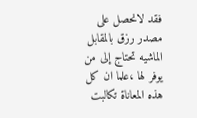فقد لانحصل على مصدر رزق بالمقابل الماشيه تحتاج إلى من يوفر لها ،علما ان كل هذه المعاناة تكالبت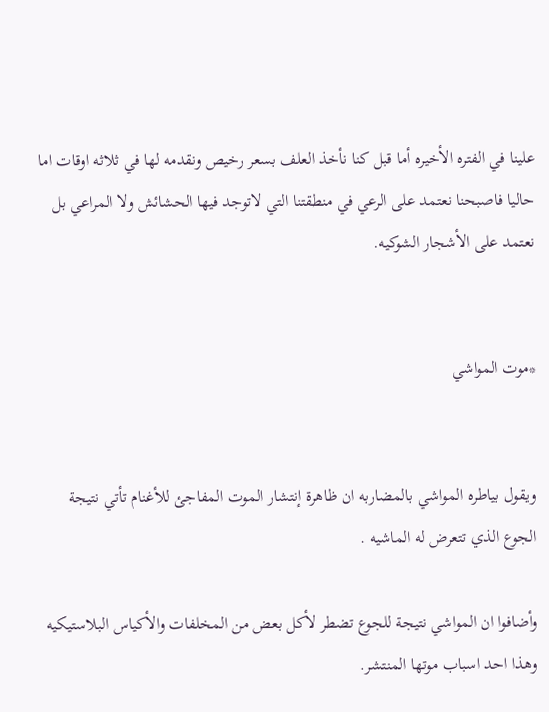علينا في الفتره الأخيره أما قبل كنا نأخذ العلف بسعر رخيص ونقدمه لها في ثلاثه اوقات اما حاليا فاصبحنا نعتمد على الرعي في منطقتنا التي لاتوجد فيها الحشائش ولا المراعي بل نعتمد على الأشجار الشوكيه.


*موت المواشي


ويقول بياطره المواشي بالمضاربه ان ظاهرة إنتشار الموت المفاجئ للأغنام تأتي نتيجة الجوع الذي تتعرض له الماشيه .

وأضافوا ان المواشي نتيجة للجوع تضطر لأكل بعض من المخلفات والأكياس البلاستيكيه وهذا احد اسباب موتها المنتشر.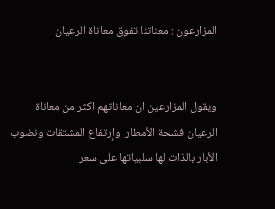المزارعون : معناتنا تفوق معاناة الرعيان


ويقول المزارعين ان معاناتهم اكثر من معاناة الرعيان فشحة الأمطار  وإرتفاع المشتقات ونضوب الأبار بالذات لها سلبياتها على سعر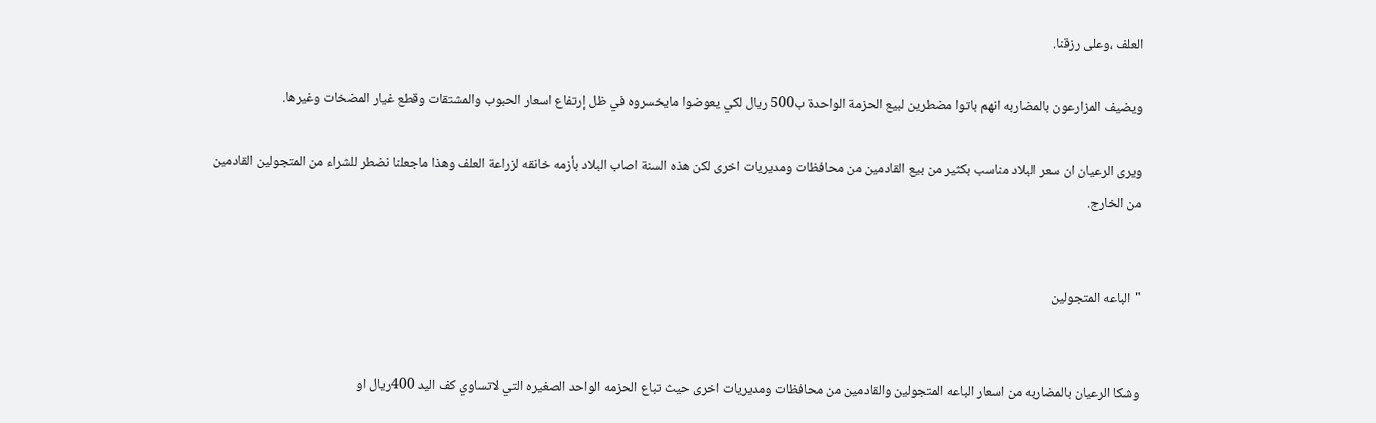العلف ،وعلى رزقنا.

ويضيف المزارعون بالمضاربه انهم باتوا مضطرين لبيع الحزمة الواحدة ب500 ريال لكي يعوضوا مايخسروه في ظل إرتفاع اسعار الحبوب والمشتقات وقطع غيار المضخات وغيرها.

ويرى الرعيان ان سعر البلاد مناسب بكثير من بيع القادمين من محافظات ومديريات اخرى لكن هذه السنة اصاب البلاد بأزمه خانقه لزراعة العلف وهذا ماجعلنا نضطر للشراء من المتجولين القادمين من الخارج.


"الباعه المتجولين


وشكا الرعيان بالمضاربه من اسعار الباعه المتجولين والقادمين من محافظات ومديريات اخرى حيث تباع الحزمه الواحد الصغيره التي لاتساوي كف اليد 400ريال او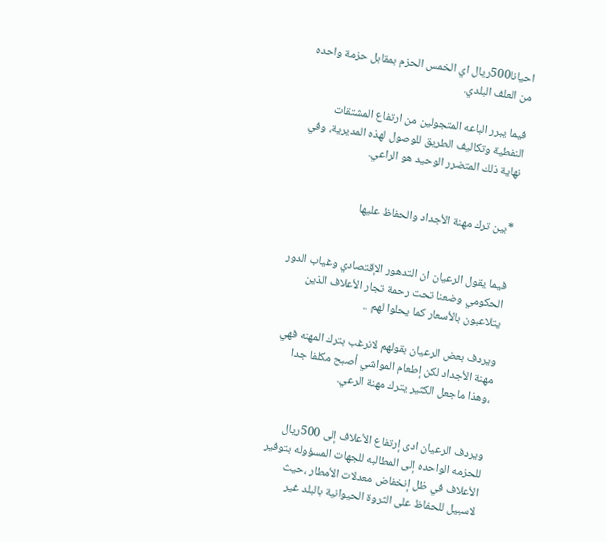احيانا500ريال اي الخمس الحزم بمقابل حزمة واحده من العلف البلدي.

فيما يبرر الباعه المتجولين من ارتفاع المشتقات النفطية وتكاليف الطريق للوصول لهذه المديرية، وفي نهاية ذلك المتضرر الوحيد هو الراعي.


*بين ترك مهنة الأجداد والحفاظ عليها


فيما يقول الرعيان ان التدهور الإقتصادي وغياب الدور الحكومي وضعنا تحت رحمة تجار الأعلاف الذين يتلاعبون بالأسعار كما يحلوا لهم ..

ويردف بعض الرعيان بقولهم لانرغب بترك المهنه فهي مهنة الأجداد لكن إطعام المواشي أصبح مكلفا جدا ،وهذا ماجعل الكثير يترك مهنة الرعي.


ويردف الرعيان ادى إرتفاع الأعلاف إلى 500ريال للحزمه الواحده إلى المطالبه للجهات المسؤوله بتوفير الأعلاف في ظل إنخفاض معدلات الأمطار ،حيث لاسبيل للحفاظ على الثروة الحيوانية بالبلد غير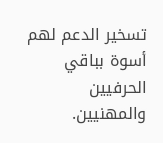تسخير الدعم لهم أسوة بباقي الحرفيين والمهنيين.